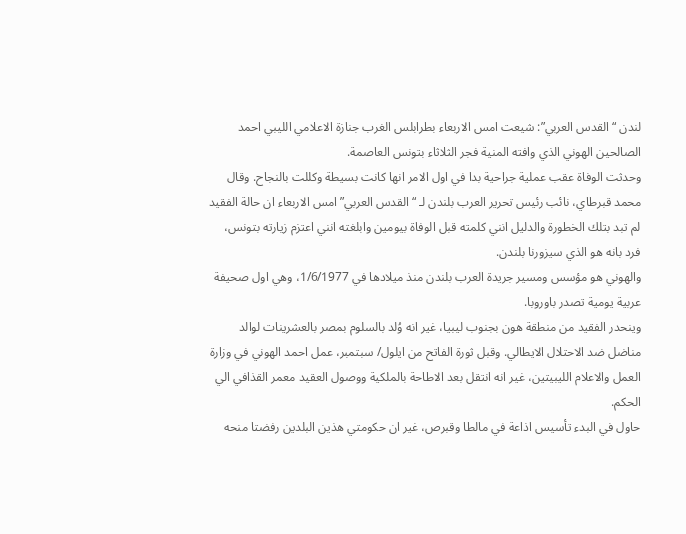لندن “القدس العربي”: شيعت امس الاربعاء بطرابلس الغرب جنازة الاعلامي الليبي احمد الصالحين الهوني الذي وافته المنية فجر الثلاثاء بتونس العاصمة.
وحدثت الوفاة عقب عملية جراحية بدا في اول الامر انها كانت بسيطة وكللت بالنجاح. وقال محمد قبرطاي، نائب رئيس تحرير العرب بلندن لـ “القدس العربي” امس الاربعاء ان حالة الفقيد لم تبد بتلك الخطورة والدليل انني كلمته قبل الوفاة بيومين وابلغته انني اعتزم زيارته بتونس، فرد بانه هو الذي سيزورنا بلندن.
والهوني هو مؤسس ومسير جريدة العرب بلندن منذ ميلادها في 1/6/1977، وهي اول صحيفة عربية يومية تصدر باوروبا.
وينحدر الفقيد من منطقة هون بجنوب ليبيا، غير انه وُلد بالسلوم بمصر بالعشرينات لوالد مناضل ضد الاحتلال الايطالي. وقبل ثورة الفاتح من ايلول/ سبتمبر، عمل احمد الهوني في وزارة العمل والاعلام الليبيتين، غير انه انتقل بعد الاطاحة بالملكية ووصول العقيد معمر القذافي الي الحكم.
حاول في البدء تأسيس اذاعة في مالطا وقبرص، غير ان حكومتي هذين البلدين رفضتا منحه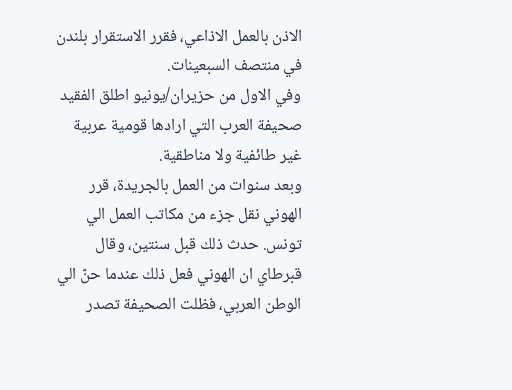الاذن بالعمل الاذاعي، فقرر الاستقرار بلندن في منتصف السبعينات.
وفي الاول من حزيران/يونيو اطلق الفقيد صحيفة العرب التي ارادها قومية عربية غير طائفية ولا مناطقية.
وبعد سنوات من العمل بالجريدة، قرر الهوني نقل جزء من مكاتب العمل الي تونس. حدث ذلك قبل سنتين، وقال قبرطاي ان الهوني فعل ذلك عندما حنّ الي الوطن العربي، فظلت الصحيفة تصدر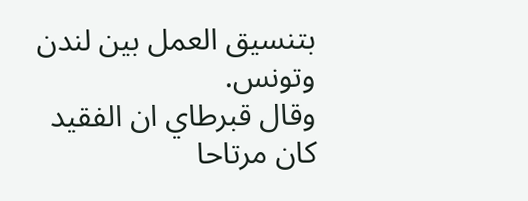بتنسيق العمل بين لندن وتونس.
وقال قبرطاي ان الفقيد كان مرتاحا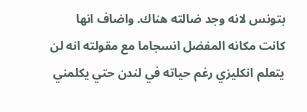بتونس لانه وجد ضالته هناك. واضاف انها كانت مكانه المفضل انسجاما مع مقولته انه لن يتعلم انكليزي رغم حياته في لندن حتي يكلمني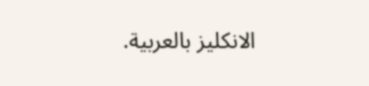الانكليز بالعربية.